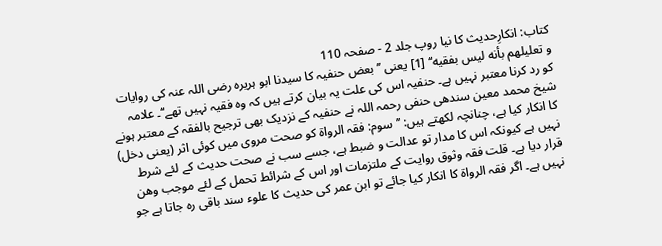کتاب: انکارِحدیث کا نیا روپ جلد 2 - صفحہ 110
و تعليلهم بأنه ليس بفقيه‘‘ [1] یعنی ’’بعض حنفیہ کا سیدنا ابو ہریرہ رضی اللہ عنہ کی روایات کو رد کرنا معتبر نہیں ہے۔ حنفیہ اس کی علت یہ بیان کرتے ہیں کہ وہ فقیہ نہیں تھے‘‘۔ علامہ شیخ محمد معین سندھی حنفی رحمہ اللہ نے حنفیہ کے نزدیک بھی ترجیح بالفقہ کے معتبر ہونے کا انکار کیا ہے، چنانچہ لکھتے ہیں: ’’سوم: فقہ الرواۃ کو صحت مروی میں کوئی اثر (یعنی دخل) نہیں ہے کیونکہ اس کا مدار تو عدالت و ضبط ہے، جسے سب نے صحت حدیث کے لئے شرط قرار دیا ہے۔ قلت فقہ وثوق روایت کے ملتزمات اور اس کے شرائط تحمل کے لئے موجب وھن نہیں ہے۔ اگر فقہ الرواۃ کا انکار کیا جائے تو ابن عمر کی حدیث کا علوء سند باقی رہ جاتا ہے جو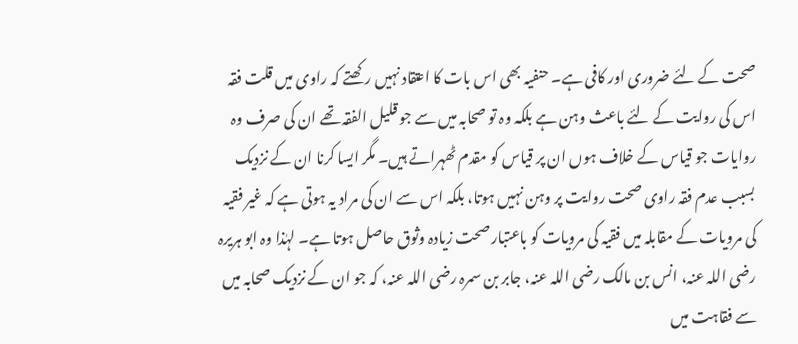صحت کے لئے ضروری اور کافی ہے۔ حنفیہ بھی اس بات کا اعتقاد نہیں رکھتے کہ راوی میں قلت فقہ اس کی روایت کے لئے باعث وہن ہے بلکہ وہ تو صحابہ میں سے جو قلیل الفقہ تھے ان کی صرف وہ روایات جو قیاس کے خلاف ہوں ان پر قیاس کو مقدم ٹھہراتے ہیں۔ مگر ایسا کرنا ان کے نزدیک بسبب عدم فقہ راوی صحت روایت پر وہن نہیں ہوتا، بلکہ اس سے ان کی مراد یہ ہوتی ہے کہ غیر فقیہ کی مرویات کے مقابلہ میں فقیہ کی مرویات کو باعتبار صحت زیادہ وثوق حاصل ہوتا ہے۔ لہٰذا وہ ابو ہریرہ رضی اللہ عنہ، انس بن مالک رضی اللہ عنہ، جابر بن سمرہ رضی اللہ عنہ، کہ جو ان کے نزدیک صحابہ میں سے فقاہت میں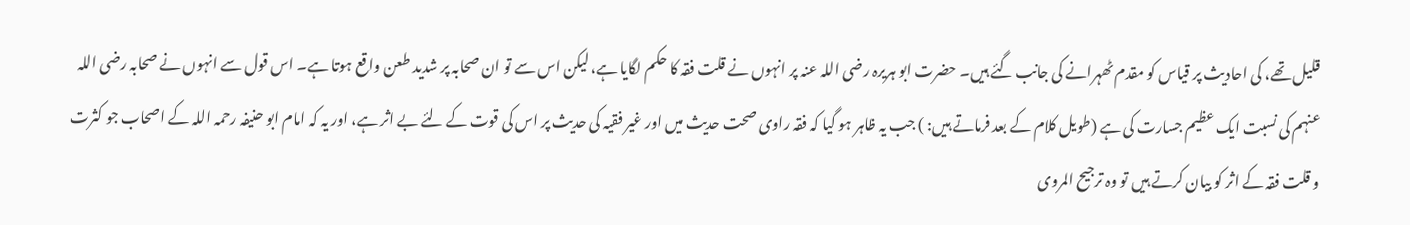قلیل تھے، کی احادیث پر قیاس کو مقدم ٹھہرانے کی جانب گئے ہیں۔ حضرت ابو ہریرہ رضی اللہ عنہ پر انہوں نے قلت فقہ کا حکم لگایا ہے، لیکن اس سے تو ان صحابہ پر شدید طعن واقع ہوتا ہے۔ اس قول سے انہوں نے صحابہ رضی اللہ عنہم کی نسبت ایک عظیم جسارت کی ہے (طویل کلام کے بعد فرماتے ہیں: ) جب یہ ظاہر ہو گیا کہ فقہ راوی صحت حدیث میں اور غیر فقیہ کی حدیث پر اس کی قوت کے لئے بے اثر ہے، اور یہ کہ امام ابو حنیفہ رحمہ اللہ کے اصحاب جو کثرت و قلت فقہ کے اثر کو بیان کرتے ہیں تو وہ ترجیح المروی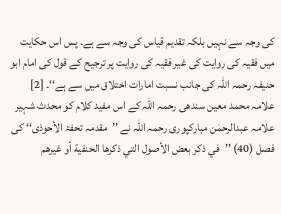کی وجہ سے نہیں بلکہ تقدیم قیاس کی وجہ سے ہے۔ پس اس حکایت میں فقیہ کی روایت کی غیر فقیہ کی روایت پر ترجیح کے قول کی امام ابو حنیفہ رحمہ اللہ کی جانب نسبت امارات اختلاق میں سے ہے‘‘۔ [2] علامہ محمد معین سندھی رحمہ اللہ کے اس مفید کلام کو محدث شہیر علامہ عبدالرحمٰن مبارکپوری رحمہ اللہ نے ’’مقدمہ تحفۃ الأحوذی‘‘ کی فصل (40) ’’في ذكر بعض الأصول التي ذكرها الحنفية أو غيرهم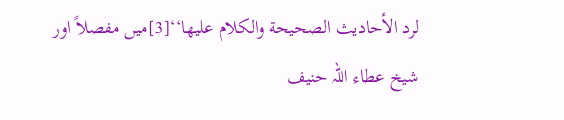لرد الأحاديث الصحيحة والكلام عليها‘‘[3]میں مفصلاً اور شیخ عطاء اللہ حنیف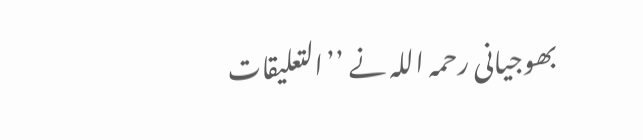بھوجیانی رحمہ اللہ نے ’’التعلیقات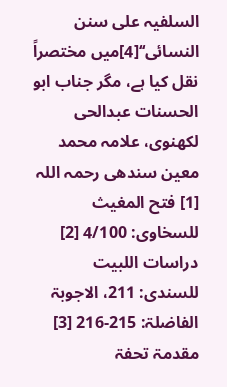السلفیہ علی سنن النسائی‘‘[4]میں مختصراً نقل کیا ہے، مگر جناب ابو الحسنات عبدالحی لکھنوی، علامہ محمد معین سندھی رحمہ اللہ
[1] فتح المغیث للسخاوی: 4/100 [2] دراسات اللبیت للسندی: 211، الاجوبۃ الفاضلۃ: 215-216 [3] مقدمۃ تحفۃ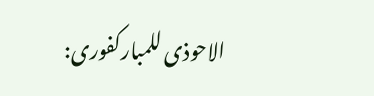الاحوذی للمبارکفوری: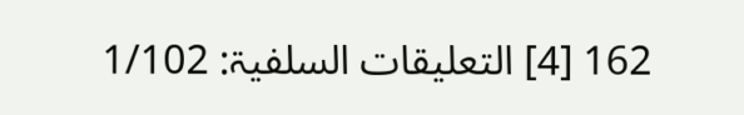162 [4] التعلیقات السلفیۃ: 1/102